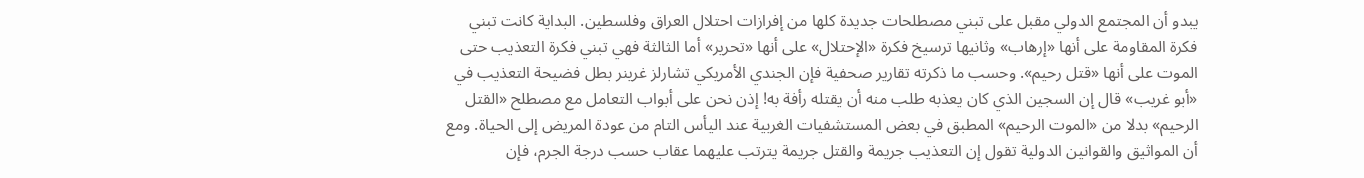يبدو أن المجتمع الدولي مقبل على تبني مصطلحات جديدة كلها من إفرازات احتلال العراق وفلسطين. البداية كانت تبني فكرة المقاومة على أنها «إرهاب» وثانيها ترسيخ فكرة «الإحتلال» على أنها «تحرير» أما الثالثة فهي تبني فكرة التعذيب حتى الموت على أنها «قتل رحيم». وحسب ما ذكرته تقارير صحفية فإن الجندي الأمريكي تشارلز غرينر بطل فضيحة التعذيب في «أبو غريب» قال إن السجين الذي كان يعذبه طلب منه أن يقتله رأفة به! إذن نحن على أبواب التعامل مع مصطلح «القتل الرحيم» بدلا من «الموت الرحيم» المطبق في بعض المستشفيات الغربية عند اليأس التام من عودة المريض إلى الحياة. ومع أن المواثيق والقوانين الدولية تقول إن التعذيب جريمة والقتل جريمة يترتب عليهما عقاب حسب درجة الجرم، فإن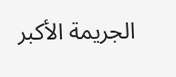الجريمة الأكبر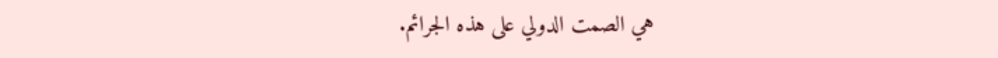هي الصمت الدولي على هذه الجرائم.